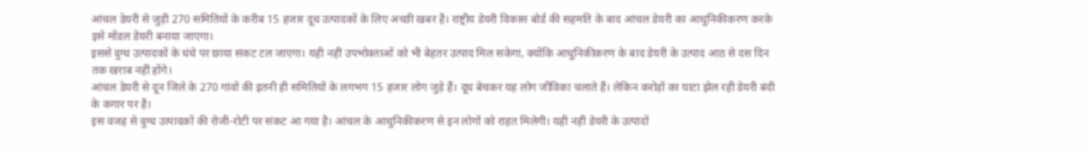आंचल डेयरी से जुड़ी 270 समितियों के करीब 15 हजार दूध उत्पादकों के लिए अच्छी खबर है। राष्ट्रीय डेयरी विकास बोर्ड की सहमति के बाद आंचल डेयरी का आधुनिकीकरण करके इसे मॉडल डेयरी बनाया जाएगा।
इससे दुग्ध उत्पादकों के धंधे पर छाया संकट टल जाएगा। यही नहीं उपभोक्ताओं को भी बेहतर उत्पाद मिल सकेगा, क्योंकि आधुनिकीकरण के बाद डेयरी के उत्पाद आठ से दस दिन तक खराब नहीं होंगे।
आंचल डेयरी से दून जिले के 270 गांवों की इतनी ही समितियों के लगभग 15 हजार लोग जुड़े हैं। दूध बेचकर यह लोग जीविका चलाते हैं। लेकिन करोड़ों का घाटा झेल रही डेयरी बंदी के कगार पर है।
इस वजह से दुग्ध उत्पादकों की रोजी-रोटी पर संकट आ गया है। आंचल के आधुनिकीकरण से इन लोगों को राहत मिलेगी। यही नहीं डेयरी के उत्पादों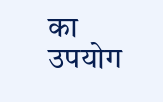का उपयोग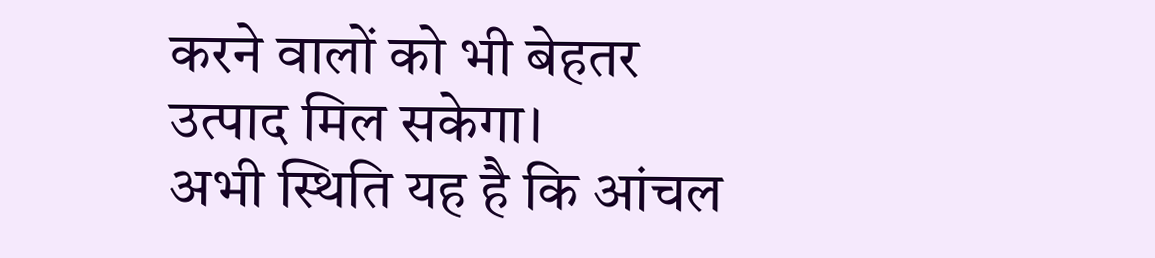करने वालों को भी बेहतर उत्पाद मिल सकेगा।
अभी स्थिति यह है कि आंचल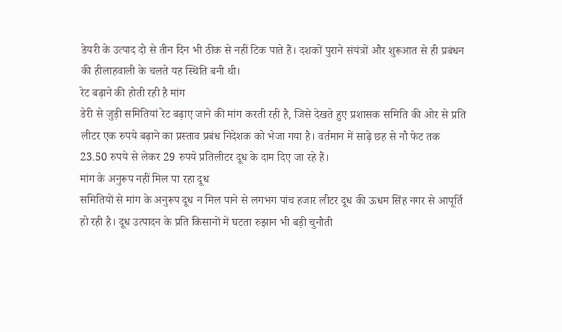डेयरी के उत्पाद दो से तीन दिन भी ठीक से नहीं टिक पाते हैं। दशकों पुराने संयंत्रों और शुरूआत से ही प्रबंधन की हीलाहवाली के चलते यह स्थिति बनी थी।
रेट बढ़ाने की होती रही है मांग
डेरी से जुड़ी समितियां रेट बढ़ाए जाने की मांग करती रही है, जिसे देखते हुए प्रशासक समिति की ओर से प्रति लीटर एक रुपये बढ़ाने का प्रस्ताव प्रबंध निदेशक को भेजा गया है। वर्तमान में साढ़े छह से नौ फेट तक 23.50 रुपये से लेकर 29 रुपये प्रतिलीटर दूध के दाम दिए जा रहे हैं।
मांग के अनुरूप नहीं मिल पा रहा दूध
समितियों से मांग के अनुरूप दूध न मिल पाने से लगभग पांच हजार लीटर दूध की ऊधम सिंह नगर से आपूर्ति हो रही है। दूध उत्पादन के प्रति किसानों में घटता रुझान भी बड़ी चुनौती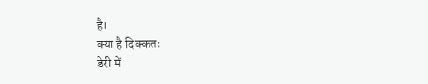है।
क्या है दिक्कतः
डेरी में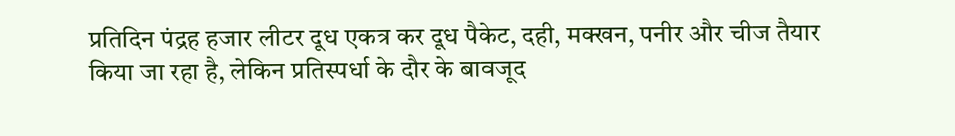प्रतिदिन पंद्रह हजार लीटर दूध एकत्र कर दूध पैकेट, दही, मक्खन, पनीर और चीज तैयार किया जा रहा है, लेकिन प्रतिस्पर्धा के दौर के बावजूद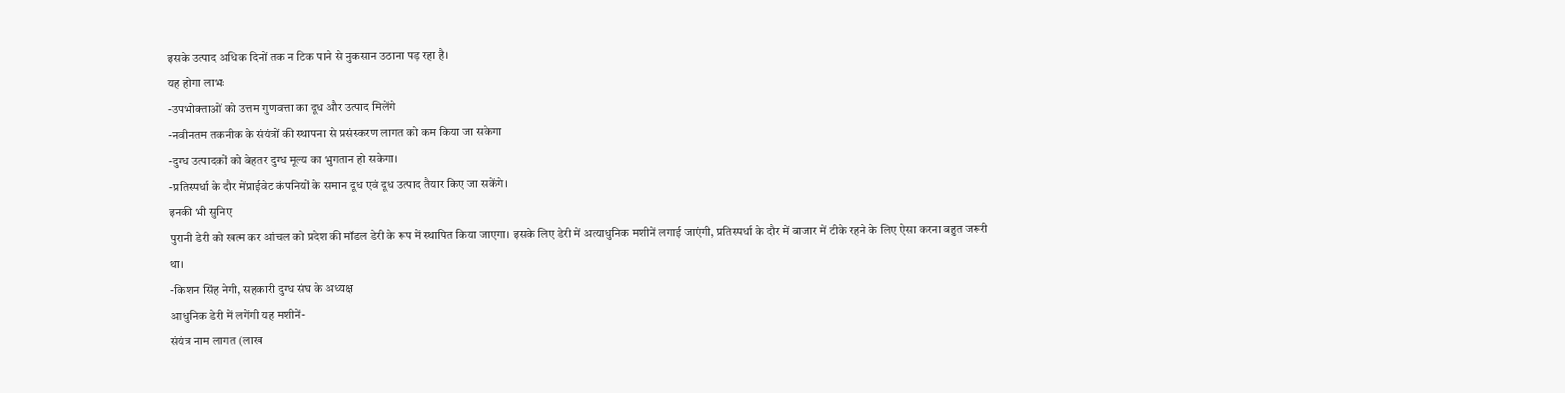इसके उत्पाद अधिक दिनों तक न टिक पाने से नुकसान उठाना पड़ रहा है।
यह होगा लाभः
-उपभोक्ताओं को उत्तम गुणवत्ता का दूध और उत्पाद मिलेंगे
-नवीनतम तकनीक के संयंत्रों की स्थापना से प्रसंस्करण लागत को कम किया जा सकेगा
-दुग्ध उत्पादकों को बेहतर दुग्ध मूल्य का भुगतान हो सकेगा।
-प्रतिस्पर्धा के दौर मेंप्राईवेट कंपनियों के समान दूध एवं दूध उत्पाद तैयार किए जा सकेंगे।
इनकी भी सुनिए
पुरानी डेरी को खत्म कर आंचल को प्रदेश की मॉडल डेरी के रूप में स्थापित किया जाएगा। इसके लिए डेरी में अत्याधुनिक मशीनें लगाई जाएंगी, प्रतिस्पर्धा के दौर में बाजार में टीके रहने के लिए ऐसा करना बहुत जरूरी था।
-किशन सिंह नेगी, सहकारी दुग्ध संघ के अध्यक्ष
आधुनिक डेरी में लगेंगी यह मशीनें-
संयंत्र नाम लागत (लाख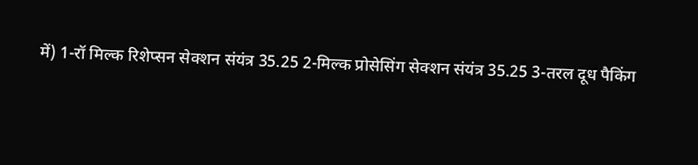में) 1-रॉ मिल्क रिशेप्सन सेक्शन संयंत्र 35.25 2-मिल्क प्रोसेसिंग सेक्शन संयंत्र 35.25 3-तरल दूध पैकिंग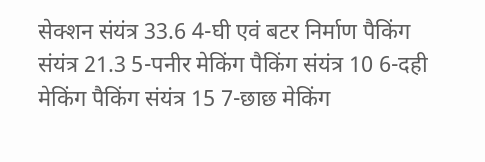सेक्शन संयंत्र 33.6 4-घी एवं बटर निर्माण पैकिंग संयंत्र 21.3 5-पनीर मेकिंग पैकिंग संयंत्र 10 6-दही मेकिंग पैकिंग संयंत्र 15 7-छाछ मेकिंग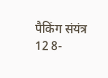पैकिंग संयंत्र 12 8-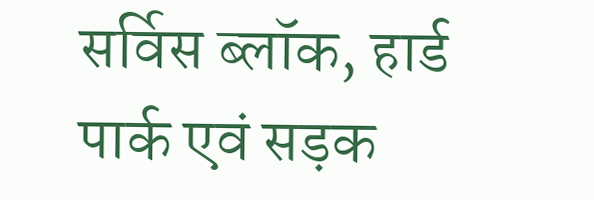सर्विस ब्लॉक, हार्ड पार्क एवं सड़क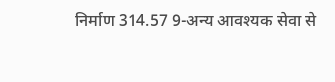निर्माण 314.57 9-अन्य आवश्यक सेवा से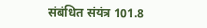संबंधित संयंत्र 101.8